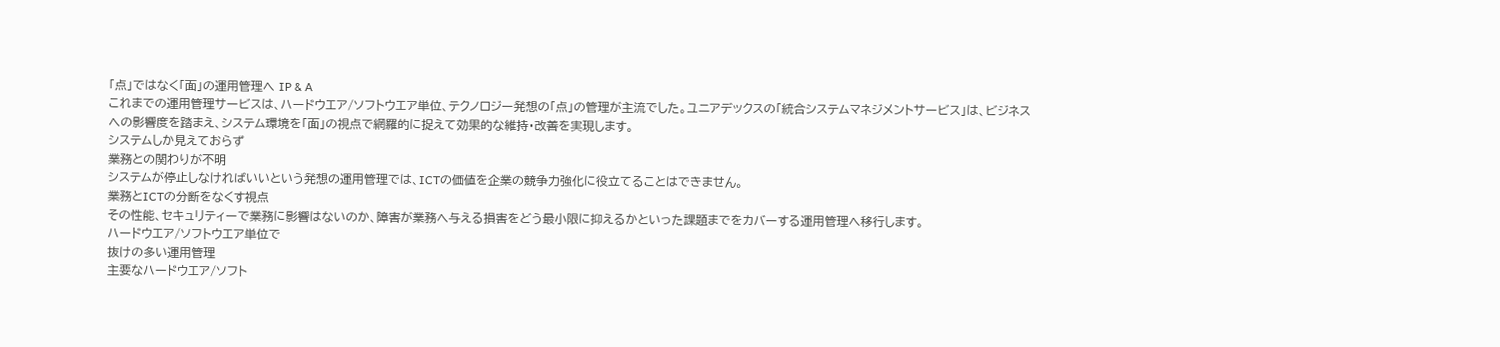「点」ではなく「面」の運用管理へ IP & A
これまでの運用管理サービスは、ハードウエア/ソフトウエア単位、テクノロジー発想の「点」の管理が主流でした。ユニアデックスの「統合システムマネジメントサービス」は、ビジネスへの影響度を踏まえ、システム環境を「面」の視点で網羅的に捉えて効果的な維持・改善を実現します。
システムしか見えておらず
業務との関わりが不明
システムが停止しなければいいという発想の運用管理では、ICTの価値を企業の競争力強化に役立てることはできません。
業務とICTの分断をなくす視点
その性能、セキュリティーで業務に影響はないのか、障害が業務へ与える損害をどう最小限に抑えるかといった課題までをカバーする運用管理へ移行します。
ハードウエア/ソフトウエア単位で
抜けの多い運用管理
主要なハードウエア/ソフト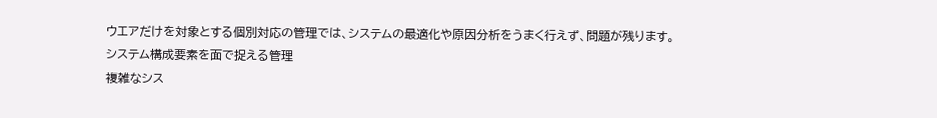ウエアだけを対象とする個別対応の管理では、システムの最適化や原因分析をうまく行えず、問題が残ります。
システム構成要素を面で捉える管理
複雑なシス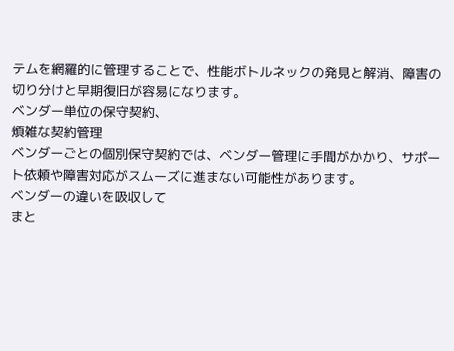テムを網羅的に管理することで、性能ボトルネックの発見と解消、障害の切り分けと早期復旧が容易になります。
ベンダー単位の保守契約、
煩雑な契約管理
ベンダーごとの個別保守契約では、ベンダー管理に手間がかかり、サポート依頼や障害対応がスムーズに進まない可能性があります。
ベンダーの違いを吸収して
まと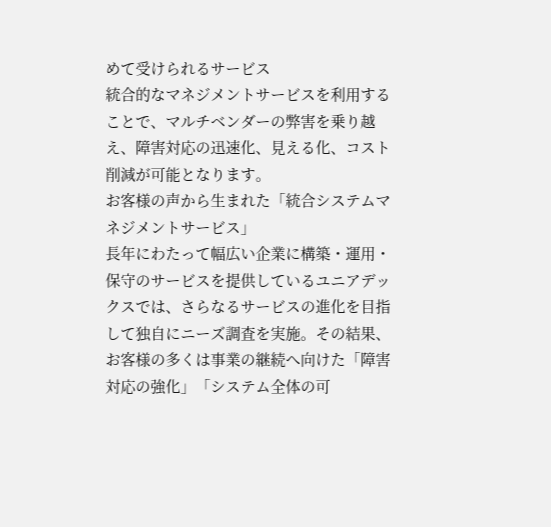めて受けられるサービス
統合的なマネジメントサービスを利用することで、マルチベンダーの弊害を乗り越え、障害対応の迅速化、見える化、コスト削減が可能となります。
お客様の声から生まれた「統合システムマネジメントサービス」
長年にわたって幅広い企業に構築・運用・保守のサービスを提供しているユニアデックスでは、さらなるサービスの進化を目指して独自にニーズ調査を実施。その結果、お客様の多くは事業の継続へ向けた「障害対応の強化」「システム全体の可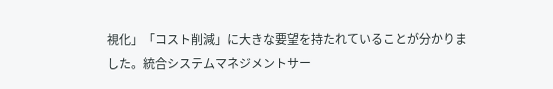視化」「コスト削減」に大きな要望を持たれていることが分かりました。統合システムマネジメントサー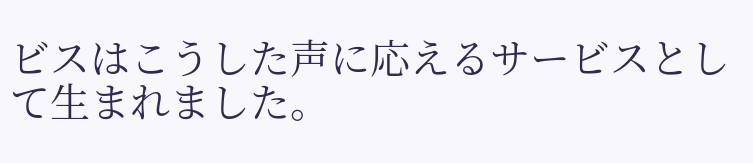ビスはこうした声に応えるサービスとして生まれました。